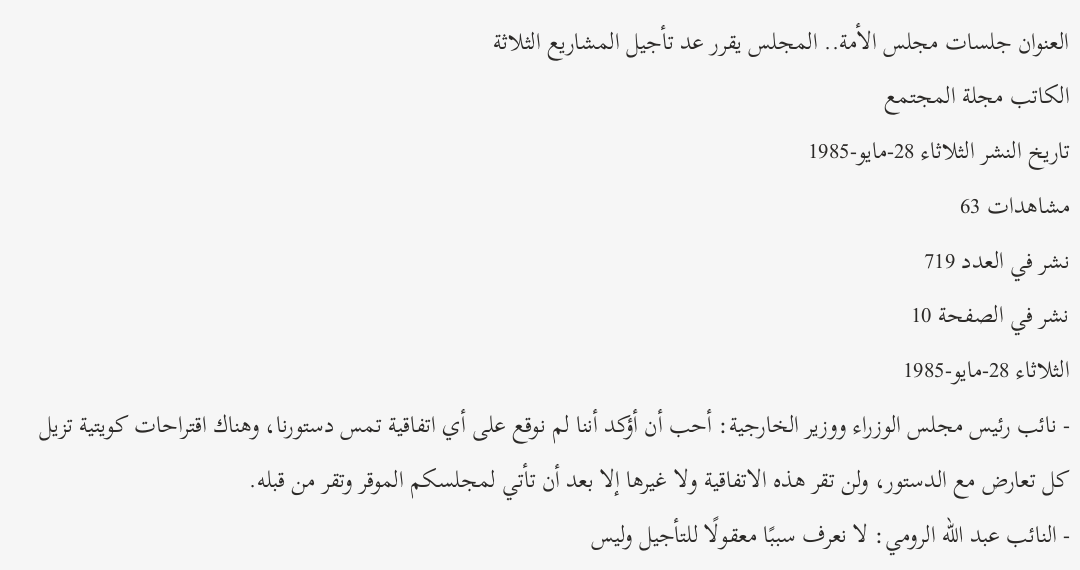العنوان جلسات مجلس الأمة.. المجلس يقرر عد تأجيل المشاريع الثلاثة
الكاتب مجلة المجتمع
تاريخ النشر الثلاثاء 28-مايو-1985
مشاهدات 63
نشر في العدد 719
نشر في الصفحة 10
الثلاثاء 28-مايو-1985
- نائب رئيس مجلس الوزراء ووزير الخارجية: أحب أن أؤكد أننا لم نوقع على أي اتفاقية تمس دستورنا، وهناك اقتراحات كويتية تزيل كل تعارض مع الدستور، ولن تقر هذه الاتفاقية ولا غيرها إلا بعد أن تأتي لمجلسكم الموقر وتقر من قبله.
- النائب عبد الله الرومي: لا نعرف سببًا معقولًا للتأجيل وليس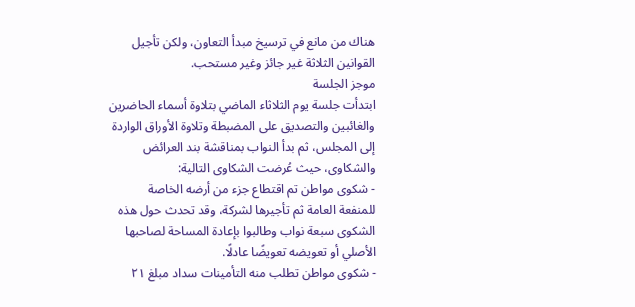هناك من مانع في ترسيخ مبدأ التعاون، ولكن تأجيل القوانين الثلاثة غير جائز وغير مستحب.
موجز الجلسة
ابتدأت جلسة يوم الثلاثاء الماضي بتلاوة أسماء الحاضرين والغائبين والتصديق على المضبطة وتلاوة الأوراق الواردة إلى المجلس، ثم بدأ النواب بمناقشة بند العرائض والشكاوى، حيث عُرضت الشكاوى التالية:
- شكوى مواطن تم اقتطاع جزء من أرضه الخاصة للمنفعة العامة ثم تأجيرها لشركة، وقد تحدث حول هذه الشكوى سبعة نواب وطالبوا بإعادة المساحة لصاحبها الأصلي أو تعويضه تعويضًا عادلًا.
- شكوى مواطن تطلب منه التأمينات سداد مبلغ ۲۱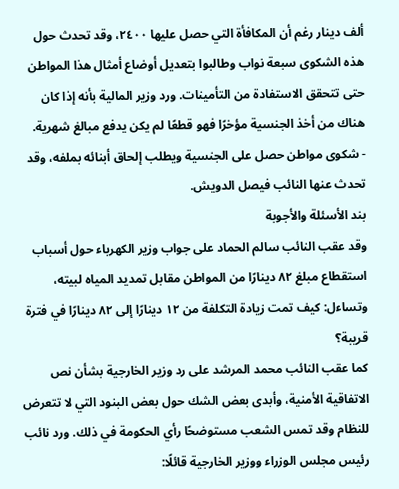ألف دينار رغم أن المكافأة التي حصل عليها ٢٤٠٠، وقد تحدث حول هذه الشكوى سبعة نواب وطالبوا بتعديل أوضاع أمثال هذا المواطن حتى تتحقق الاستفادة من التأمينات. ورد وزير المالية بأنه إذا كان هناك من أخذ الجنسية مؤخرًا فهو قطعًا لم يكن يدفع مبالغ شهرية.
- شكوى مواطن حصل على الجنسية ويطلب إلحاق أبنائه بملفه، وقد تحدث عنها النائب فيصل الدويش.
بند الأسئلة والأجوبة
وقد عقب النائب سالم الحماد على جواب وزير الكهرباء حول أسباب استقطاع مبلغ ۸۲ دينارًا من المواطن مقابل تمديد المياه لبيته، وتساءل: كيف تمت زيادة التكلفة من ١٢ دينارًا إلى ۸۲ دينارًا في فترة قريبة؟
كما عقب النائب محمد المرشد على رد وزير الخارجية بشأن نص الاتفاقية الأمنية، وأبدى بعض الشك حول بعض البنود التي لا تتعرض للنظام وقد تمس الشعب مستوضحًا رأي الحكومة في ذلك. ورد نائب رئيس مجلس الوزراء ووزير الخارجية قائلًا: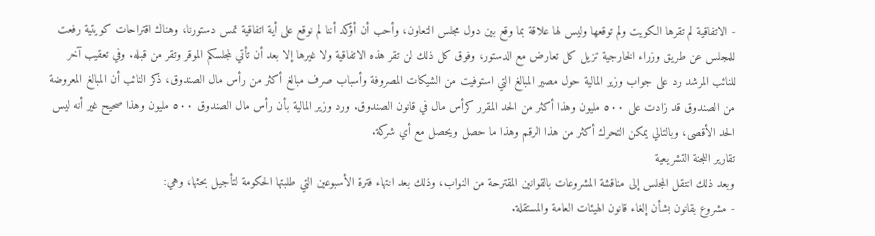- الاتفاقية لم تقرها الكويت ولم توقعها وليس لها علاقة بما وقع بين دول مجلس التعاون، وأحب أن أؤكد أننا لم نوقع على أية اتفاقية تمس دستورنا، وهناك اقتراحات كويتية رفعت للمجلس عن طريق وزراء الخارجية تزيل كل تعارض مع الدستور، وفوق كل ذلك لن تقر هذه الاتفاقية ولا غيرها إلا بعد أن تأتي لمجلسكم الموقر وتقر من قبله. وفي تعقيب آخر للنائب المرشد رد على جواب وزير المالية حول مصير المبالغ التي استوفيت من الشيكات المصروفة وأسباب صرف مبالغ أكثر من رأس مال الصندوق، ذكر النائب أن المبالغ المعروضة من الصندوق قد زادت على ٥٠٠ مليون وهذا أكثر من الحد المقرر كرأس مال في قانون الصندوق. ورد وزير المالية بأن رأس مال الصندوق ٥٠٠ مليون وهذا صحيح غير أنه ليس الحد الأقصى، وبالتالي يمكن التحرك أكثر من هذا الرقم وهذا ما حصل ويحصل مع أي شركة.
تقارير اللجنة التشريعية
وبعد ذلك انتقل المجلس إلى مناقشة المشروعات بالقوانين المقترحة من النواب، وذلك بعد انتهاء فترة الأسبوعين التي طلبتها الحكومة لتأجيل بحثها، وهي:
- مشروع بقانون بشأن إلغاء قانون الهيئات العامة والمستقلة.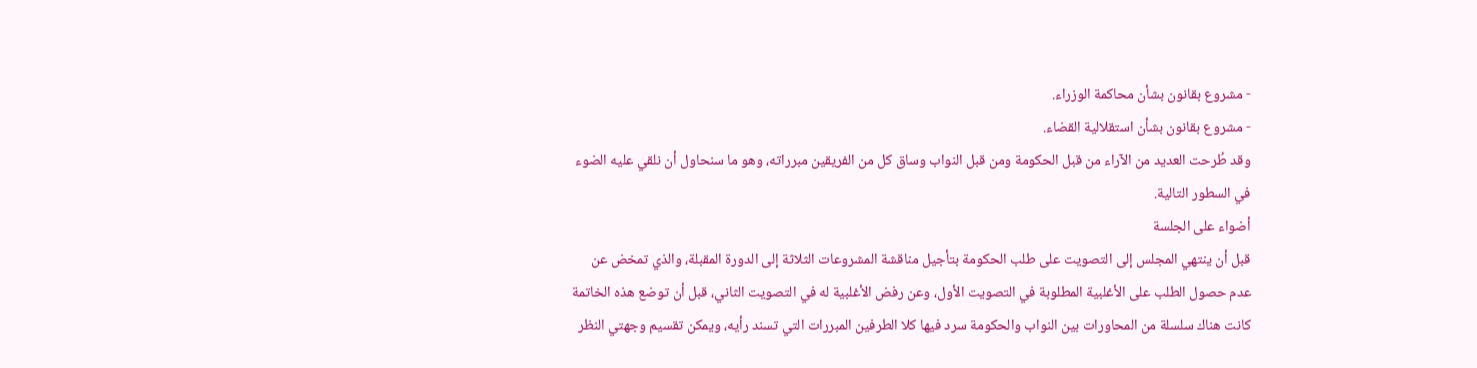- مشروع بقانون بشأن محاكمة الوزراء.
- مشروع بقانون بشأن استقلالية القضاء.
وقد طُرحت العديد من الآراء من قبل الحكومة ومن قبل النواب وساق كل من الفريقين مبرراته، وهو ما سنحاول أن نلقي عليه الضوء في السطور التالية.
أضواء على الجلسة
قبل أن ينتهي المجلس إلى التصويت على طلب الحكومة بتأجيل مناقشة المشروعات الثلاثة إلى الدورة المقبلة، والذي تمخض عن عدم حصول الطلب على الأغلبية المطلوبة في التصويت الأول، وعن رفض الأغلبية له في التصويت الثاني، قبل أن توضع هذه الخاتمة كانت هناك سلسلة من المحاورات بين النواب والحكومة سرد فيها كلا الطرفين المبررات التي تسند رأيه، ويمكن تقسيم وجهتي النظر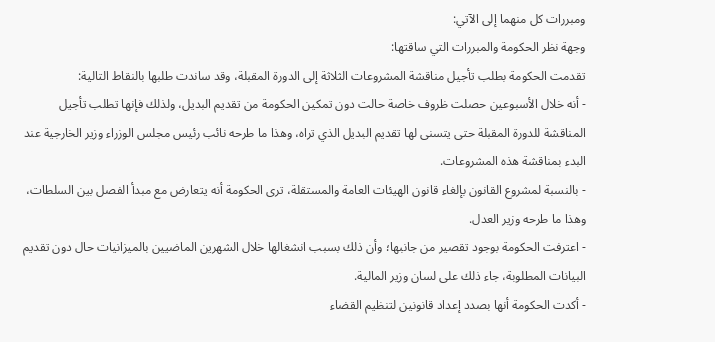ومبررات كل منهما إلى الآتي:
وجهة نظر الحكومة والمبررات التي ساقتها:
تقدمت الحكومة بطلب تأجيل مناقشة المشروعات الثلاثة إلى الدورة المقبلة، وقد ساندت طلبها بالنقاط التالية:
- أنه خلال الأسبوعين حصلت ظروف خاصة حالت دون تمكين الحكومة من تقديم البديل، ولذلك فإنها تطلب تأجيل المناقشة للدورة المقبلة حتى يتسنى لها تقديم البديل الذي تراه، وهذا ما طرحه نائب رئيس مجلس الوزراء وزير الخارجية عند البدء بمناقشة هذه المشروعات.
- بالنسبة لمشروع القانون بإلغاء قانون الهيئات العامة والمستقلة، ترى الحكومة أنه يتعارض مع مبدأ الفصل بين السلطات، وهذا ما طرحه وزير العدل.
- اعترفت الحكومة بوجود تقصير من جانبها؛ وأن ذلك بسبب انشغالها خلال الشهرين الماضيين بالميزانيات حال دون تقديم البيانات المطلوبة، جاء ذلك على لسان وزير المالية.
- أكدت الحكومة أنها بصدد إعداد قانونين لتنظيم القضاء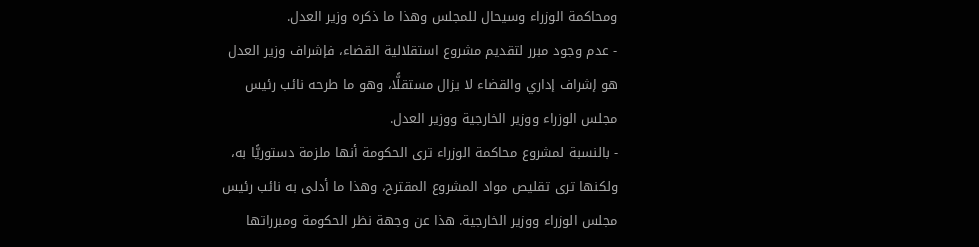ومحاكمة الوزراء وسيحال للمجلس وهذا ما ذكره وزير العدل.
- عدم وجود مبرر لتقديم مشروع استقلالية القضاء، فإشراف وزير العدل هو إشراف إداري والقضاء لا يزال مستقلًّا، وهو ما طرحه نائب رئيس مجلس الوزراء ووزير الخارجية ووزير العدل.
- بالنسبة لمشروع محاكمة الوزراء ترى الحكومة أنها ملزمة دستوريًّا به، ولكنها ترى تقليص مواد المشروع المقترح، وهذا ما أدلى به نائب رئيس مجلس الوزراء ووزير الخارجية. هذا عن وجهة نظر الحكومة ومبرراتها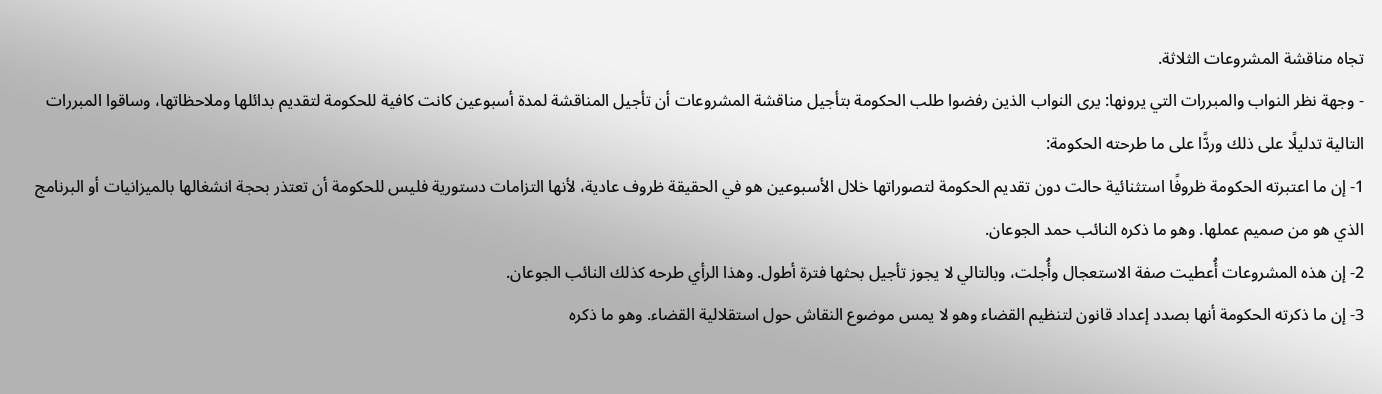تجاه مناقشة المشروعات الثلاثة.
- وجهة نظر النواب والمبررات التي يرونها: يرى النواب الذين رفضوا طلب الحكومة بتأجيل مناقشة المشروعات أن تأجيل المناقشة لمدة أسبوعين كانت كافية للحكومة لتقديم بدائلها وملاحظاتها، وساقوا المبررات التالية تدليلًا على ذلك وردًّا على ما طرحته الحكومة:
1- إن ما اعتبرته الحكومة ظروفًا استثنائية حالت دون تقديم الحكومة لتصوراتها خلال الأسبوعين هو في الحقيقة ظروف عادية، لأنها التزامات دستورية فليس للحكومة أن تعتذر بحجة انشغالها بالميزانيات أو البرنامج الذي هو من صميم عملها. وهو ما ذكره النائب حمد الجوعان.
2- إن هذه المشروعات أُعطيت صفة الاستعجال وأُجلت، وبالتالي لا يجوز تأجيل بحثها فترة أطول. وهذا الرأي طرحه كذلك النائب الجوعان.
3- إن ما ذكرته الحكومة أنها بصدد إعداد قانون لتنظيم القضاء وهو لا يمس موضوع النقاش حول استقلالية القضاء. وهو ما ذكره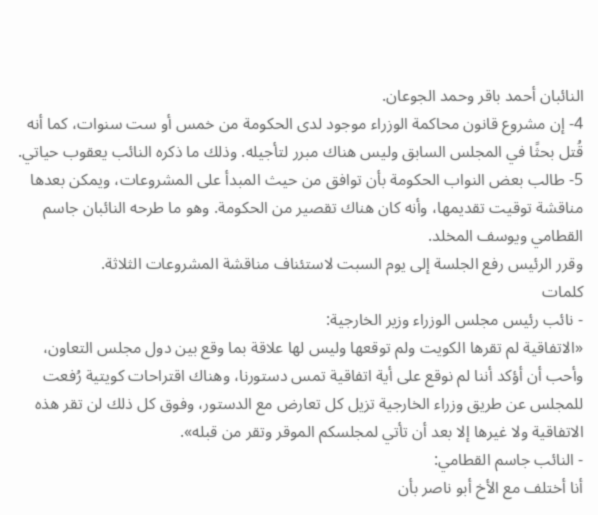النائبان أحمد باقر وحمد الجوعان.
4- إن مشروع قانون محاكمة الوزراء موجود لدى الحكومة من خمس أو ست سنوات، كما أنه قُتل بحثًا في المجلس السابق وليس هناك مبرر لتأجيله. وذلك ما ذكره النائب يعقوب حياتي.
5- طالب بعض النواب الحكومة بأن توافق من حيث المبدأ على المشروعات، ويمكن بعدها مناقشة توقيت تقديمها، وأنه كان هناك تقصير من الحكومة. وهو ما طرحه النائبان جاسم القطامي ويوسف المخلد.
وقرر الرئيس رفع الجلسة إلى يوم السبت لاستئناف مناقشة المشروعات الثلاثة.
كلمات
- نائب رئيس مجلس الوزراء وزير الخارجية:
«الاتفاقية لم تقرها الكويت ولم توقعها وليس لها علاقة بما وقع بين دول مجلس التعاون، وأحب أن أؤكد أننا لم نوقع على أية اتفاقية تمس دستورنا، وهناك اقتراحات كويتية رُفعت للمجلس عن طريق وزراء الخارجية تزيل كل تعارض مع الدستور، وفوق كل ذلك لن تقر هذه الاتفاقية ولا غيرها إلا بعد أن تأتي لمجلسكم الموقر وتقر من قبله».
- النائب جاسم القطامي:
أنا أختلف مع الأخ أبو ناصر بأن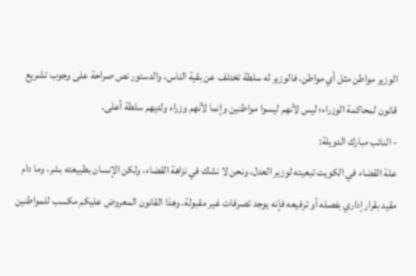الوزير مواطن مثل أي مواطن، فالوزير له سلطة تختلف عن بقية الناس، والدستور نص صراحة على وجوب تشريع قانون لمحاكمة الوزراء؛ ليس لأنهم ليسوا مواطنين وإنما لأنهم وزراء ولديهم سلطة أعلى.
- النائب مبارك الدويلة:
علة القضاء في الكويت تبعيته لوزير العدل، ونحن لا نشك في نزاهة القضاء، ولكن الإنسان بطبيعته بشر، وما دام مقيد بقرار إداري بفصله أو ترفيعه فإنه يوجد تصرفات غير مقبولة، وهذا القانون المعروض عليكم مكسب للمواطنين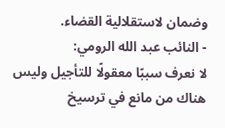وضمان لاستقلالية القضاء.
- النائب عبد الله الرومي:
لا نعرف سببًا معقولًا للتأجيل وليس هناك من مانع في ترسيخ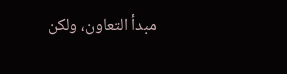مبدأ التعاون، ولكن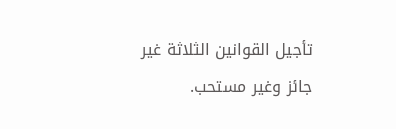تأجيل القوانين الثلاثة غير جائز وغير مستحب.